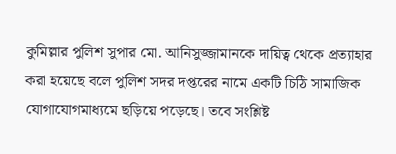কুমিল্লার পুলিশ সুপার মো. আনিসুজ্জামানকে দায়িত্ব থেকে প্রত্যাহার করা হয়েছে বলে পুলিশ সদর দপ্তরের নামে একটি চিঠি সামাজিক যোগাযোগমাধ্যমে ছড়িয়ে পড়েছে। তবে সংশ্লিষ্ট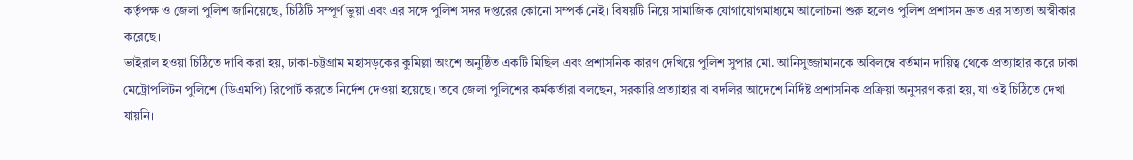কর্তৃপক্ষ ও জেলা পুলিশ জানিয়েছে, চিঠিটি সম্পূর্ণ ভুয়া এবং এর সঙ্গে পুলিশ সদর দপ্তরের কোনো সম্পর্ক নেই। বিষয়টি নিয়ে সামাজিক যোগাযোগমাধ্যমে আলোচনা শুরু হলেও পুলিশ প্রশাসন দ্রুত এর সত্যতা অস্বীকার করেছে।
ভাইরাল হওয়া চিঠিতে দাবি করা হয়, ঢাকা-চট্টগ্রাম মহাসড়কের কুমিল্লা অংশে অনুষ্ঠিত একটি মিছিল এবং প্রশাসনিক কারণ দেখিয়ে পুলিশ সুপার মো. আনিসুজ্জামানকে অবিলম্বে বর্তমান দায়িত্ব থেকে প্রত্যাহার করে ঢাকা মেট্রোপলিটন পুলিশে (ডিএমপি) রিপোর্ট করতে নির্দেশ দেওয়া হয়েছে। তবে জেলা পুলিশের কর্মকর্তারা বলছেন, সরকারি প্রত্যাহার বা বদলির আদেশে নির্দিষ্ট প্রশাসনিক প্রক্রিয়া অনুসরণ করা হয়, যা ওই চিঠিতে দেখা যায়নি।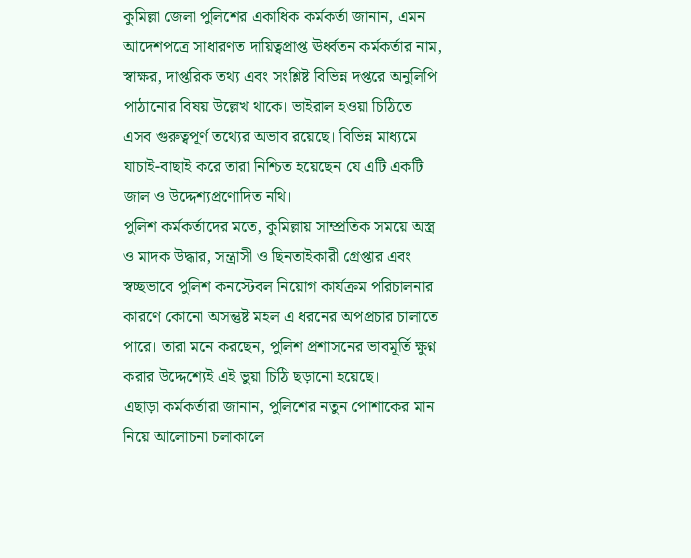কুমিল্লা জেলা পুলিশের একাধিক কর্মকর্তা জানান, এমন আদেশপত্রে সাধারণত দায়িত্বপ্রাপ্ত ঊর্ধ্বতন কর্মকর্তার নাম, স্বাক্ষর, দাপ্তরিক তথ্য এবং সংশ্লিষ্ট বিভিন্ন দপ্তরে অনুলিপি পাঠানোর বিষয় উল্লেখ থাকে। ভাইরাল হওয়া চিঠিতে এসব গুরুত্বপূর্ণ তথ্যের অভাব রয়েছে। বিভিন্ন মাধ্যমে যাচাই-বাছাই করে তারা নিশ্চিত হয়েছেন যে এটি একটি জাল ও উদ্দেশ্যপ্রণোদিত নথি।
পুলিশ কর্মকর্তাদের মতে, কুমিল্লায় সাম্প্রতিক সময়ে অস্ত্র ও মাদক উদ্ধার, সন্ত্রাসী ও ছিনতাইকারী গ্রেপ্তার এবং স্বচ্ছভাবে পুলিশ কনস্টেবল নিয়োগ কার্যক্রম পরিচালনার কারণে কোনো অসন্তুষ্ট মহল এ ধরনের অপপ্রচার চালাতে পারে। তারা মনে করছেন, পুলিশ প্রশাসনের ভাবমূর্তি ক্ষুণ্ন করার উদ্দেশ্যেই এই ভুয়া চিঠি ছড়ানো হয়েছে।
এছাড়া কর্মকর্তারা জানান, পুলিশের নতুন পোশাকের মান নিয়ে আলোচনা চলাকালে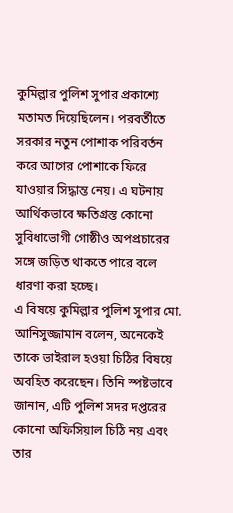কুমিল্লার পুলিশ সুপার প্রকাশ্যে মতামত দিয়েছিলেন। পরবর্তীতে সরকার নতুন পোশাক পরিবর্তন করে আগের পোশাকে ফিরে যাওয়ার সিদ্ধান্ত নেয়। এ ঘটনায় আর্থিকভাবে ক্ষতিগ্রস্ত কোনো সুবিধাভোগী গোষ্ঠীও অপপ্রচারের সঙ্গে জড়িত থাকতে পারে বলে ধারণা করা হচ্ছে।
এ বিষয়ে কুমিল্লার পুলিশ সুপার মো. আনিসুজ্জামান বলেন, অনেকেই তাকে ভাইরাল হওয়া চিঠির বিষয়ে অবহিত করেছেন। তিনি স্পষ্টভাবে জানান, এটি পুলিশ সদর দপ্তরের কোনো অফিসিয়াল চিঠি নয় এবং তার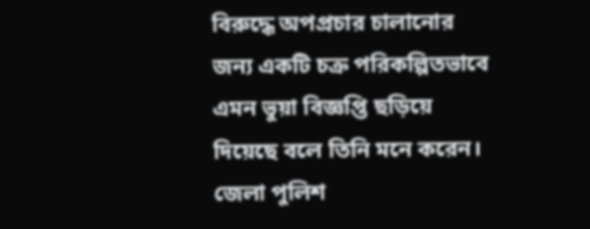বিরুদ্ধে অপপ্রচার চালানোর জন্য একটি চক্র পরিকল্পিতভাবে এমন ভুয়া বিজ্ঞপ্তি ছড়িয়ে দিয়েছে বলে তিনি মনে করেন।
জেলা পুলিশ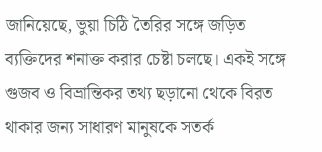জানিয়েছে, ভুয়া চিঠি তৈরির সঙ্গে জড়িত ব্যক্তিদের শনাক্ত করার চেষ্টা চলছে। একই সঙ্গে গুজব ও বিভ্রান্তিকর তথ্য ছড়ানো থেকে বিরত থাকার জন্য সাধারণ মানুষকে সতর্ক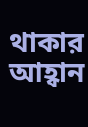থাকার আহ্বান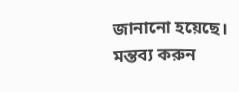জানানো হয়েছে।
মন্তব্য করুন